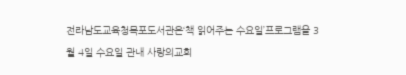전라남도교육청목포도서관은‘책 읽어주는 수요일’프로그램을 3월 4일 수요일 관내 사랑의교회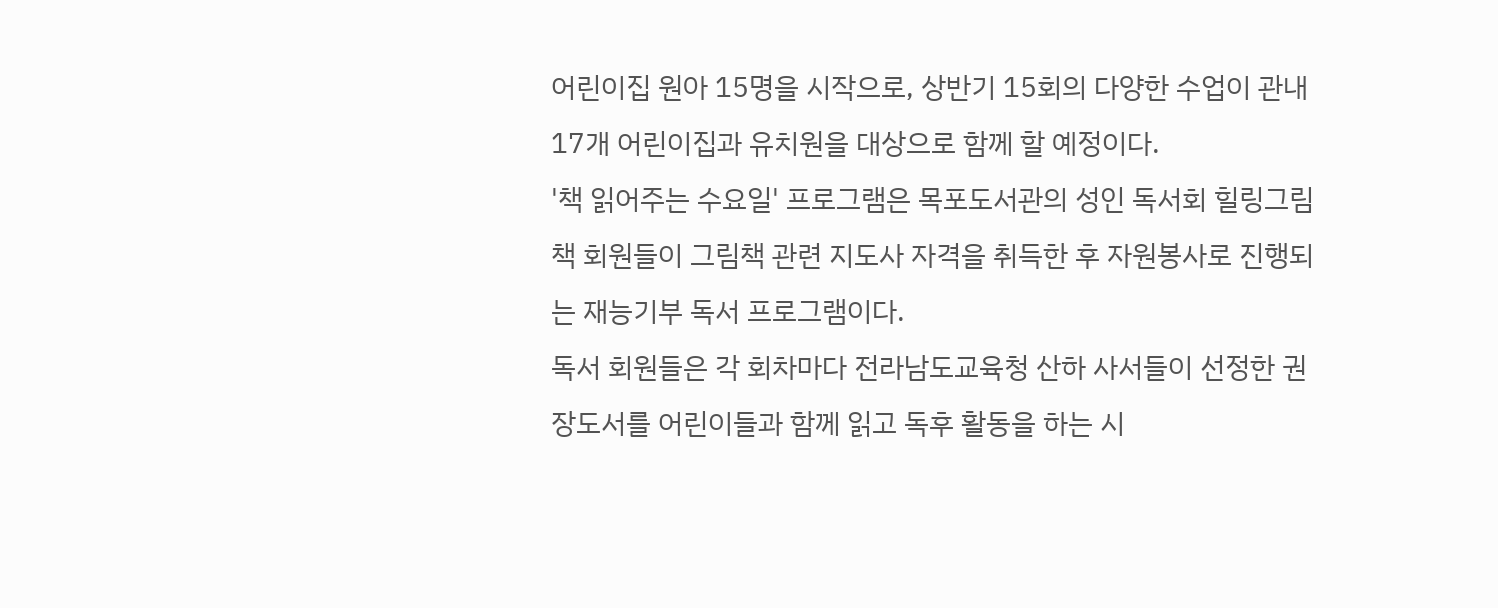어린이집 원아 15명을 시작으로, 상반기 15회의 다양한 수업이 관내 17개 어린이집과 유치원을 대상으로 함께 할 예정이다.
'책 읽어주는 수요일' 프로그램은 목포도서관의 성인 독서회 힐링그림책 회원들이 그림책 관련 지도사 자격을 취득한 후 자원봉사로 진행되는 재능기부 독서 프로그램이다.
독서 회원들은 각 회차마다 전라남도교육청 산하 사서들이 선정한 권장도서를 어린이들과 함께 읽고 독후 활동을 하는 시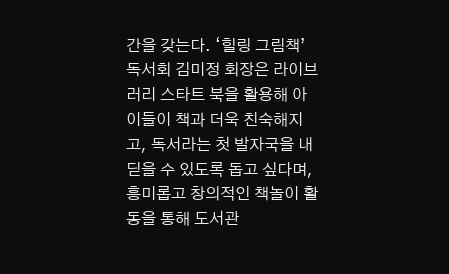간을 갖는다. ‘힐링 그림책’ 독서회 김미정 회장은 라이브러리 스타트 북을 활용해 아이들이 책과 더욱 친숙해지고, 독서라는 첫 발자국을 내딛을 수 있도록 돕고 싶다며, 흥미롭고 창의적인 책놀이 활동을 통해 도서관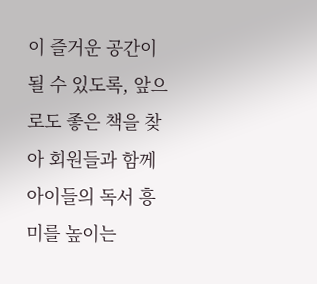이 즐거운 공간이 될 수 있도록, 앞으로도 좋은 책을 찾아 회원들과 함께 아이들의 독서 흥미를 높이는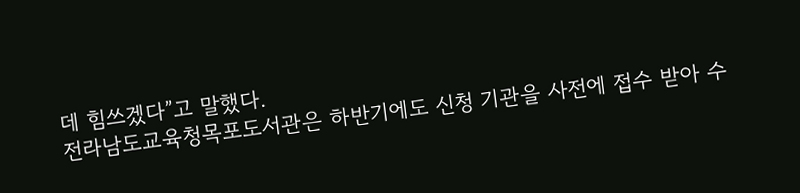데 힘쓰겠다”고 말했다.
전라남도교육청목포도서관은 하반기에도 신청 기관을 사전에 접수 받아 수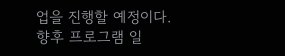업을 진행할 예정이다.
향후 프로그램 일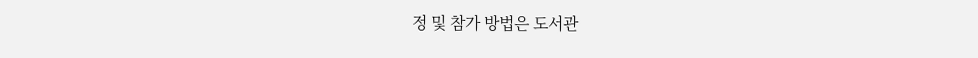정 및 참가 방법은 도서관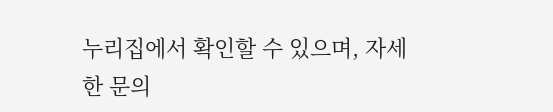누리집에서 확인할 수 있으며, 자세한 문의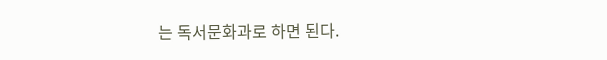는 독서문화과로 하면 된다.